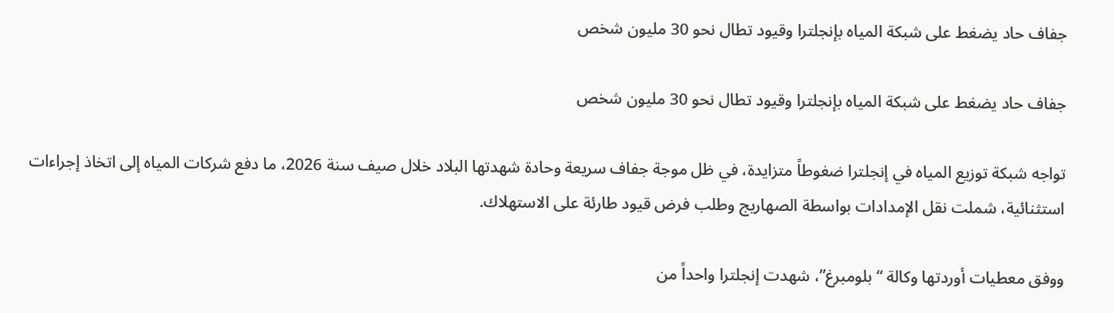جفاف حاد يضغط على شبكة المياه بإنجلترا وقيود تطال نحو 30 مليون شخص

جفاف حاد يضغط على شبكة المياه بإنجلترا وقيود تطال نحو 30 مليون شخص

تواجه شبكة توزيع المياه في إنجلترا ضغوطاً متزايدة، في ظل موجة جفاف سريعة وحادة شهدتها البلاد خلال صيف سنة 2026، ما دفع شركات المياه إلى اتخاذ إجراءات استثنائية، شملت نقل الإمدادات بواسطة الصهاريج وطلب فرض قيود طارئة على الاستهلاك.

ووفق معطيات أوردتها وكالة “بلومبرغ”، شهدت إنجلترا واحداً من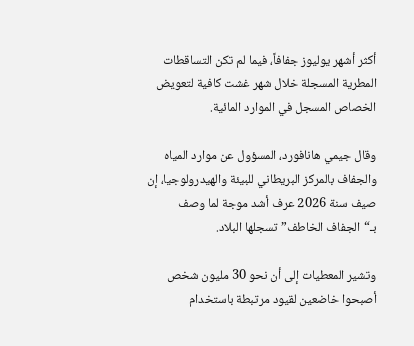أكثر أشهر يوليوز جفافاً، فيما لم تكن التساقطات المطرية المسجلة خلال شهر غشت كافية لتعويض الخصاص المسجل في الموارد المائية.

وقال جيمي هانافورد، المسؤول عن موارد المياه والجفاف بالمركز البريطاني للبيئة والهيدرولوجيا، إن صيف سنة 2026 عرف أشد موجة لما وصف بـ“الجفاف الخاطف” تسجلها البلاد.

وتشير المعطيات إلى أن نحو 30 مليون شخص أصبحوا خاضعين لقيود مرتبطة باستخدام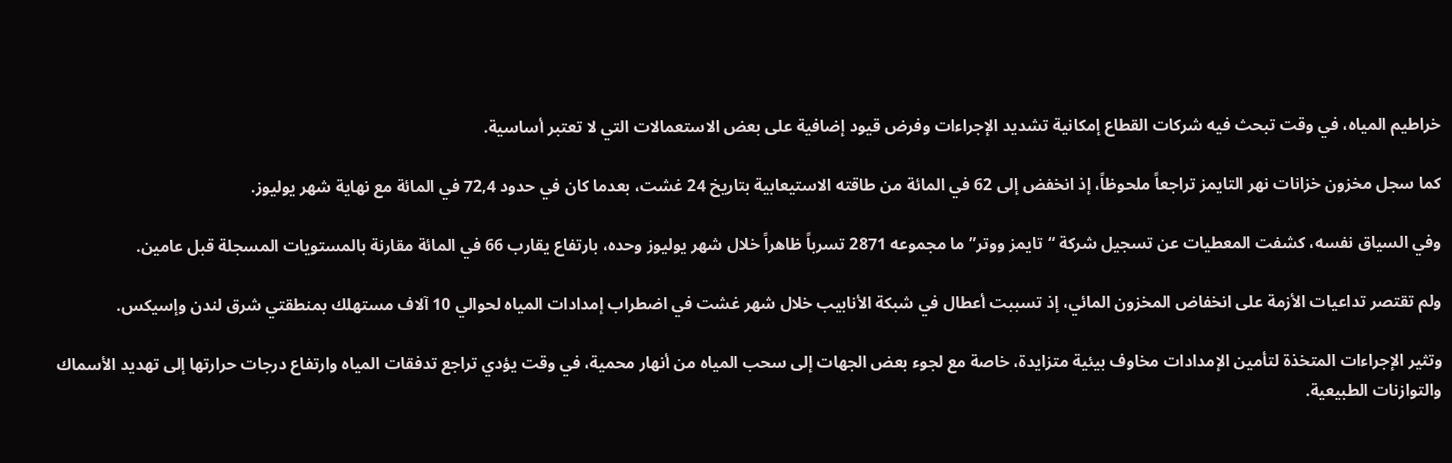خراطيم المياه، في وقت تبحث فيه شركات القطاع إمكانية تشديد الإجراءات وفرض قيود إضافية على بعض الاستعمالات التي لا تعتبر أساسية.

كما سجل مخزون خزانات نهر التايمز تراجعاً ملحوظاً، إذ انخفض إلى 62 في المائة من طاقته الاستيعابية بتاريخ 24 غشت، بعدما كان في حدود 72,4 في المائة مع نهاية شهر يوليوز.

وفي السياق نفسه، كشفت المعطيات عن تسجيل شركة “تايمز ووتر” ما مجموعه 2871 تسرباً ظاهراً خلال شهر يوليوز وحده، بارتفاع يقارب 66 في المائة مقارنة بالمستويات المسجلة قبل عامين.

ولم تقتصر تداعيات الأزمة على انخفاض المخزون المائي، إذ تسببت أعطال في شبكة الأنابيب خلال شهر غشت في اضطراب إمدادات المياه لحوالي 10 آلاف مستهلك بمنطقتي شرق لندن وإسيكس.

وتثير الإجراءات المتخذة لتأمين الإمدادات مخاوف بيئية متزايدة، خاصة مع لجوء بعض الجهات إلى سحب المياه من أنهار محمية، في وقت يؤدي تراجع تدفقات المياه وارتفاع درجات حرارتها إلى تهديد الأسماك والتوازنات الطبيعية.